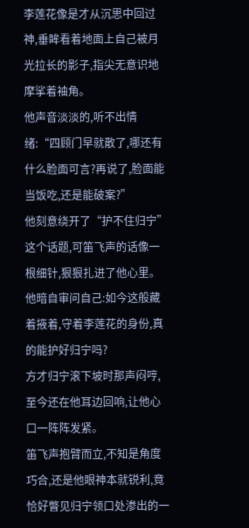李莲花像是才从沉思中回过神,垂眸看着地面上自己被月光拉长的影子,指尖无意识地摩挲着袖角。
他声音淡淡的,听不出情绪:“四顾门早就散了,哪还有什么脸面可言?再说了,脸面能当饭吃,还是能破案?”
他刻意绕开了“护不住归宁”这个话题,可笛飞声的话像一根细针,狠狠扎进了他心里。
他暗自审问自己:如今这般藏着掖着,守着李莲花的身份,真的能护好归宁吗?
方才归宁滚下坡时那声闷哼,至今还在他耳边回响,让他心口一阵阵发紧。
笛飞声抱臂而立,不知是角度巧合,还是他眼神本就锐利,竟恰好瞥见归宁领口处渗出的一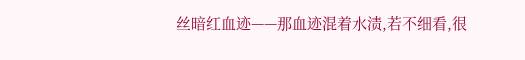丝暗红血迹——那血迹混着水渍,若不细看,很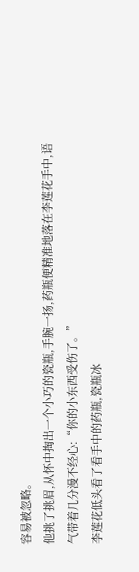容易被忽略。
他挑了挑眉,从怀中掏出一个小巧的瓷瓶,手腕一扬,药瓶便精准地落在李莲花手中,语气带着几分漫不经心:“你的小东西受伤了。”
李莲花低头看了看手中的药瓶,瓷瓶冰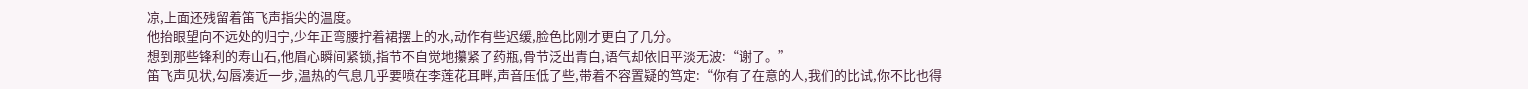凉,上面还残留着笛飞声指尖的温度。
他抬眼望向不远处的归宁,少年正弯腰拧着裙摆上的水,动作有些迟缓,脸色比刚才更白了几分。
想到那些锋利的寿山石,他眉心瞬间紧锁,指节不自觉地攥紧了药瓶,骨节泛出青白,语气却依旧平淡无波:“谢了。”
笛飞声见状,勾唇凑近一步,温热的气息几乎要喷在李莲花耳畔,声音压低了些,带着不容置疑的笃定:“你有了在意的人,我们的比试,你不比也得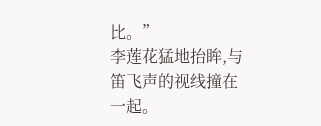比。”
李莲花猛地抬眸,与笛飞声的视线撞在一起。